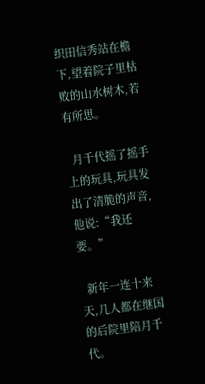织田信秀站在檐下,望着院子里枯败的山水树木,若有所思。

  月千代摇了摇手上的玩具,玩具发出了清脆的声音,他说:“我还要。”

  新年一连十来天,几人都在继国的后院里陪月千代。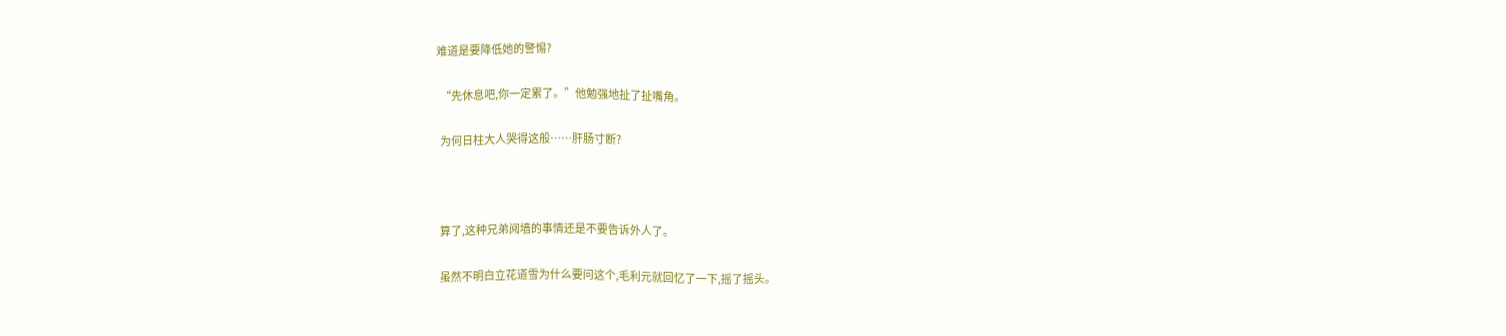难道是要降低她的警惕?

  “先休息吧,你一定累了。”他勉强地扯了扯嘴角。

  为何日柱大人哭得这般……肝肠寸断?



  算了,这种兄弟阋墙的事情还是不要告诉外人了。

  虽然不明白立花道雪为什么要问这个,毛利元就回忆了一下,摇了摇头。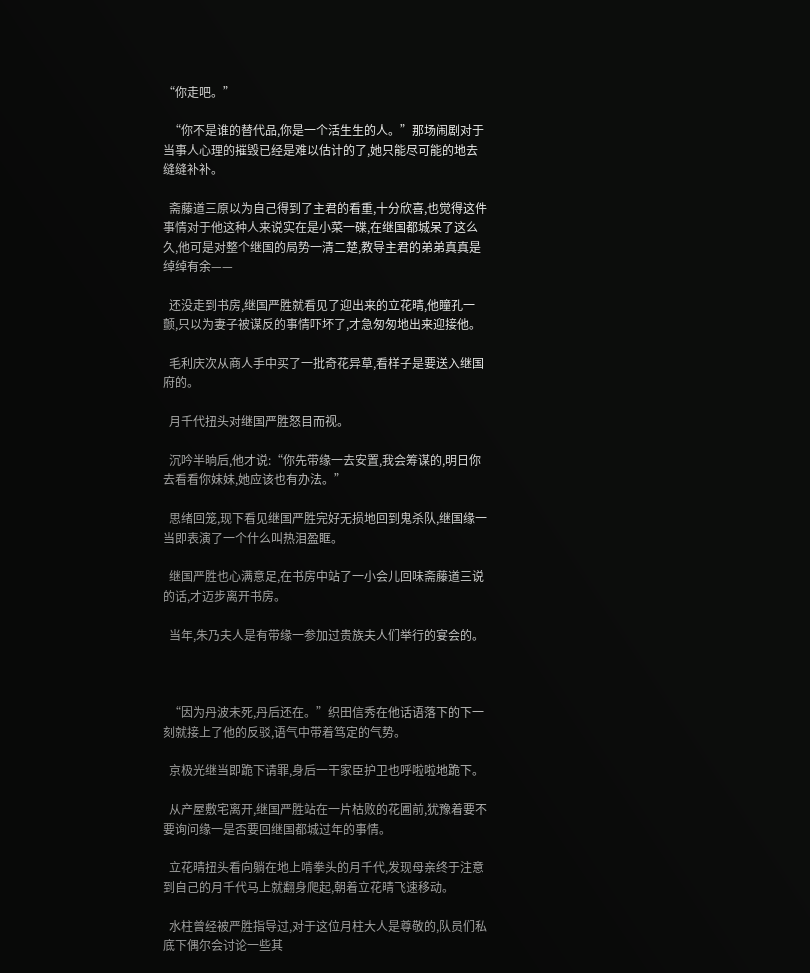“你走吧。”

  “你不是谁的替代品,你是一个活生生的人。”那场闹剧对于当事人心理的摧毁已经是难以估计的了,她只能尽可能的地去缝缝补补。

  斋藤道三原以为自己得到了主君的看重,十分欣喜,也觉得这件事情对于他这种人来说实在是小菜一碟,在继国都城呆了这么久,他可是对整个继国的局势一清二楚,教导主君的弟弟真真是绰绰有余——

  还没走到书房,继国严胜就看见了迎出来的立花晴,他瞳孔一颤,只以为妻子被谋反的事情吓坏了,才急匆匆地出来迎接他。

  毛利庆次从商人手中买了一批奇花异草,看样子是要送入继国府的。

  月千代扭头对继国严胜怒目而视。

  沉吟半晌后,他才说:“你先带缘一去安置,我会筹谋的,明日你去看看你妹妹,她应该也有办法。”

  思绪回笼,现下看见继国严胜完好无损地回到鬼杀队,继国缘一当即表演了一个什么叫热泪盈眶。

  继国严胜也心满意足,在书房中站了一小会儿回味斋藤道三说的话,才迈步离开书房。

  当年,朱乃夫人是有带缘一参加过贵族夫人们举行的宴会的。



  “因为丹波未死,丹后还在。”织田信秀在他话语落下的下一刻就接上了他的反驳,语气中带着笃定的气势。

  京极光继当即跪下请罪,身后一干家臣护卫也呼啦啦地跪下。

  从产屋敷宅离开,继国严胜站在一片枯败的花圃前,犹豫着要不要询问缘一是否要回继国都城过年的事情。

  立花晴扭头看向躺在地上啃拳头的月千代,发现母亲终于注意到自己的月千代马上就翻身爬起,朝着立花晴飞速移动。

  水柱曾经被严胜指导过,对于这位月柱大人是尊敬的,队员们私底下偶尔会讨论一些其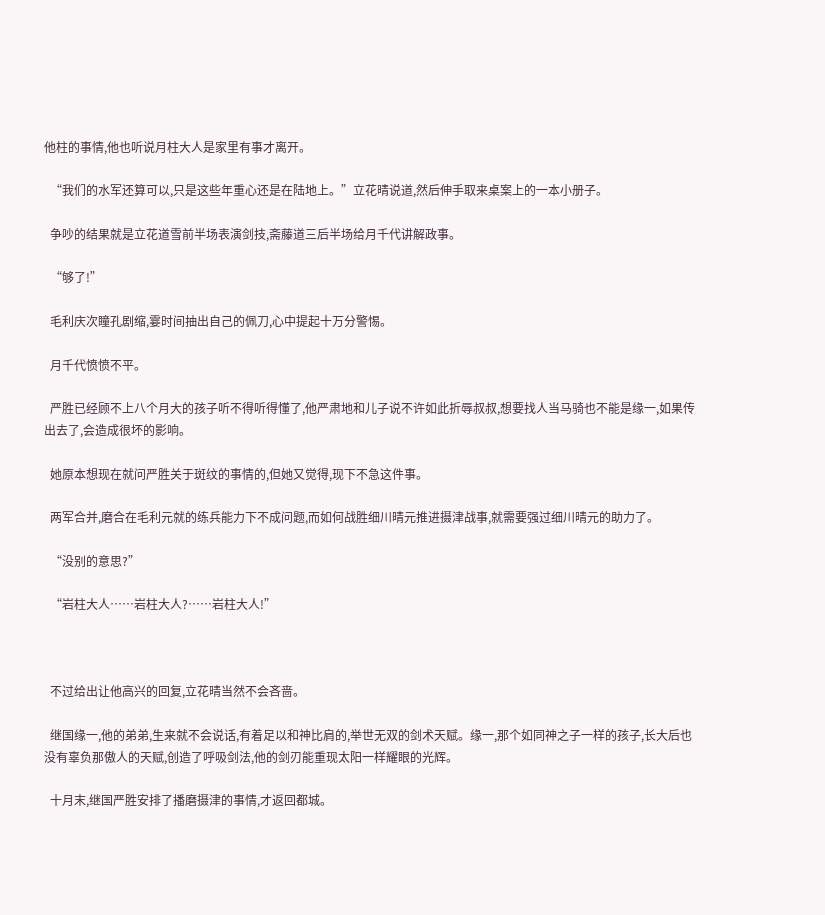他柱的事情,他也听说月柱大人是家里有事才离开。

  “我们的水军还算可以,只是这些年重心还是在陆地上。”立花晴说道,然后伸手取来桌案上的一本小册子。

  争吵的结果就是立花道雪前半场表演剑技,斋藤道三后半场给月千代讲解政事。

  “够了!”

  毛利庆次瞳孔剧缩,霎时间抽出自己的佩刀,心中提起十万分警惕。

  月千代愤愤不平。

  严胜已经顾不上八个月大的孩子听不得听得懂了,他严肃地和儿子说不许如此折辱叔叔,想要找人当马骑也不能是缘一,如果传出去了,会造成很坏的影响。

  她原本想现在就问严胜关于斑纹的事情的,但她又觉得,现下不急这件事。

  两军合并,磨合在毛利元就的练兵能力下不成问题,而如何战胜细川晴元推进摄津战事,就需要强过细川晴元的助力了。

  “没别的意思?”

  “岩柱大人……岩柱大人?……岩柱大人!”



  不过给出让他高兴的回复,立花晴当然不会吝啬。

  继国缘一,他的弟弟,生来就不会说话,有着足以和神比肩的,举世无双的剑术天赋。缘一,那个如同神之子一样的孩子,长大后也没有辜负那傲人的天赋,创造了呼吸剑法,他的剑刃能重现太阳一样耀眼的光辉。

  十月末,继国严胜安排了播磨摄津的事情,才返回都城。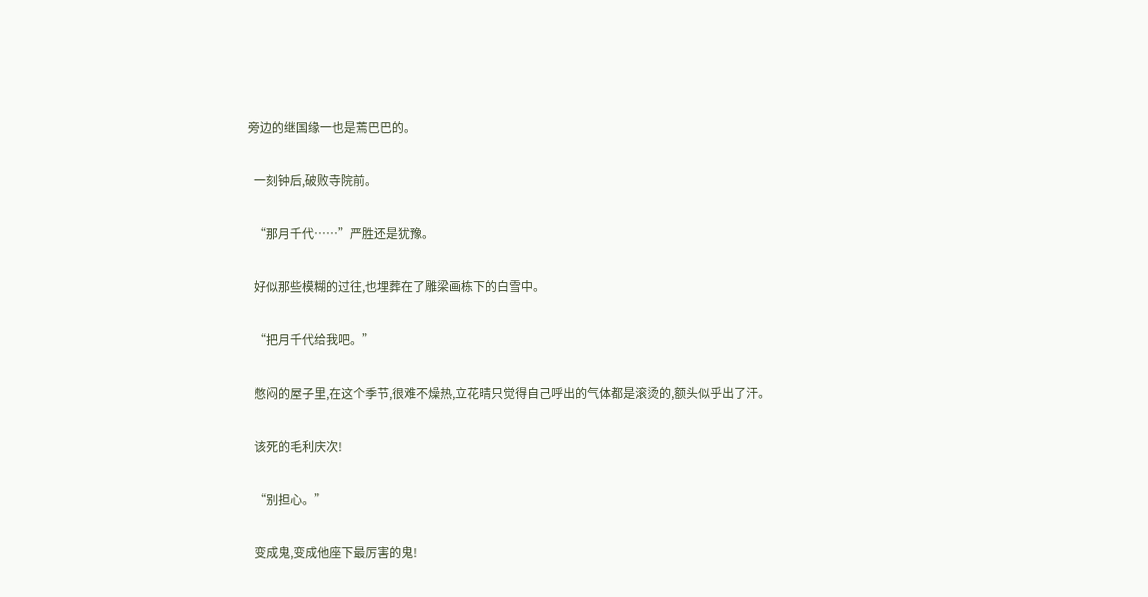旁边的继国缘一也是蔫巴巴的。

  一刻钟后,破败寺院前。

  “那月千代……”严胜还是犹豫。

  好似那些模糊的过往,也埋葬在了雕梁画栋下的白雪中。

  “把月千代给我吧。”

  憋闷的屋子里,在这个季节,很难不燥热,立花晴只觉得自己呼出的气体都是滚烫的,额头似乎出了汗。

  该死的毛利庆次!

  “别担心。”

  变成鬼,变成他座下最厉害的鬼!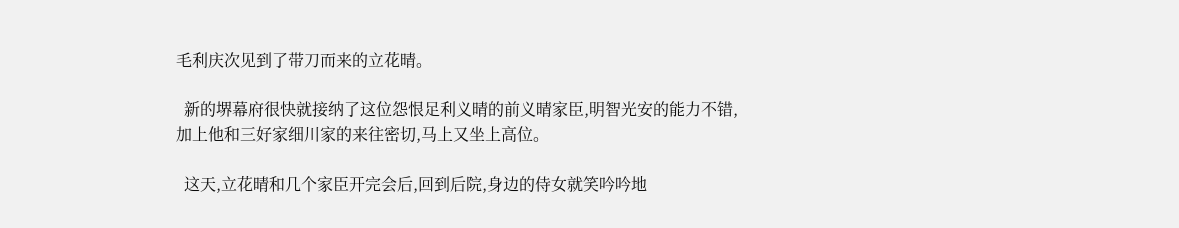毛利庆次见到了带刀而来的立花晴。

  新的堺幕府很快就接纳了这位怨恨足利义晴的前义晴家臣,明智光安的能力不错,加上他和三好家细川家的来往密切,马上又坐上高位。

  这天,立花晴和几个家臣开完会后,回到后院,身边的侍女就笑吟吟地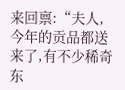来回禀:“夫人,今年的贡品都送来了,有不少稀奇东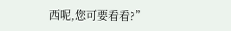西呢,您可要看看?”